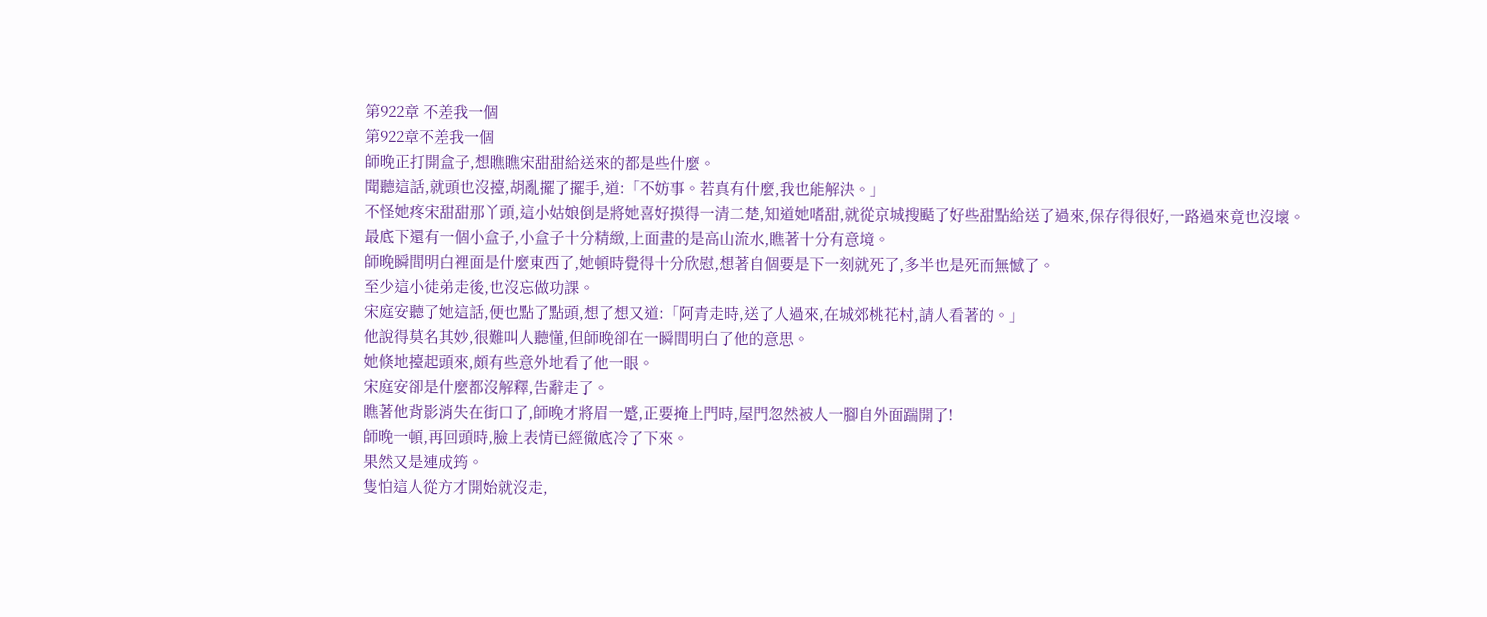第922章 不差我一個
第922章不差我一個
師晚正打開盒子,想瞧瞧宋甜甜給送來的都是些什麼。
聞聽這話,就頭也沒擡,胡亂擺了擺手,道:「不妨事。若真有什麼,我也能解決。」
不怪她疼宋甜甜那丫頭,這小姑娘倒是將她喜好摸得一清二楚,知道她嗜甜,就從京城搜颳了好些甜點給送了過來,保存得很好,一路過來竟也沒壞。
最底下還有一個小盒子,小盒子十分精緻,上面畫的是高山流水,瞧著十分有意境。
師晚瞬間明白裡面是什麼東西了,她頓時覺得十分欣慰,想著自個要是下一刻就死了,多半也是死而無憾了。
至少這小徒弟走後,也沒忘做功課。
宋庭安聽了她這話,便也點了點頭,想了想又道:「阿青走時,送了人過來,在城郊桃花村,請人看著的。」
他說得莫名其妙,很難叫人聽懂,但師晚卻在一瞬間明白了他的意思。
她倏地擡起頭來,頗有些意外地看了他一眼。
宋庭安卻是什麼都沒解釋,告辭走了。
瞧著他背影消失在街口了,師晚才將眉一蹙,正要掩上門時,屋門忽然被人一腳自外面踹開了!
師晚一頓,再回頭時,臉上表情已經徹底冷了下來。
果然又是連成筠。
隻怕這人從方才開始就沒走,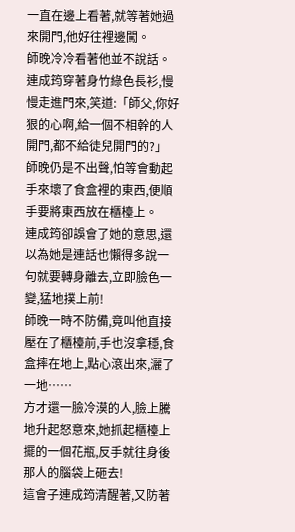一直在邊上看著,就等著她過來開門,他好往裡邊闖。
師晚冷冷看著他並不說話。
連成筠穿著身竹綠色長衫,慢慢走進門來,笑道:「師父,你好狠的心啊,給一個不相幹的人開門,都不給徒兒開門的?」
師晚仍是不出聲,怕等會動起手來壞了食盒裡的東西,便順手要將東西放在櫃檯上。
連成筠卻誤會了她的意思,還以為她是連話也懶得多說一句就要轉身離去,立即臉色一變,猛地撲上前!
師晚一時不防備,竟叫他直接壓在了櫃檯前,手也沒拿穩,食盒摔在地上,點心滾出來,灑了一地……
方才還一臉冷漠的人,臉上騰地升起怒意來,她抓起櫃檯上擺的一個花瓶,反手就往身後那人的腦袋上砸去!
這會子連成筠清醒著,又防著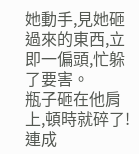她動手,見她砸過來的東西,立即一偏頭,忙躲了要害。
瓶子砸在他肩上,頓時就碎了!
連成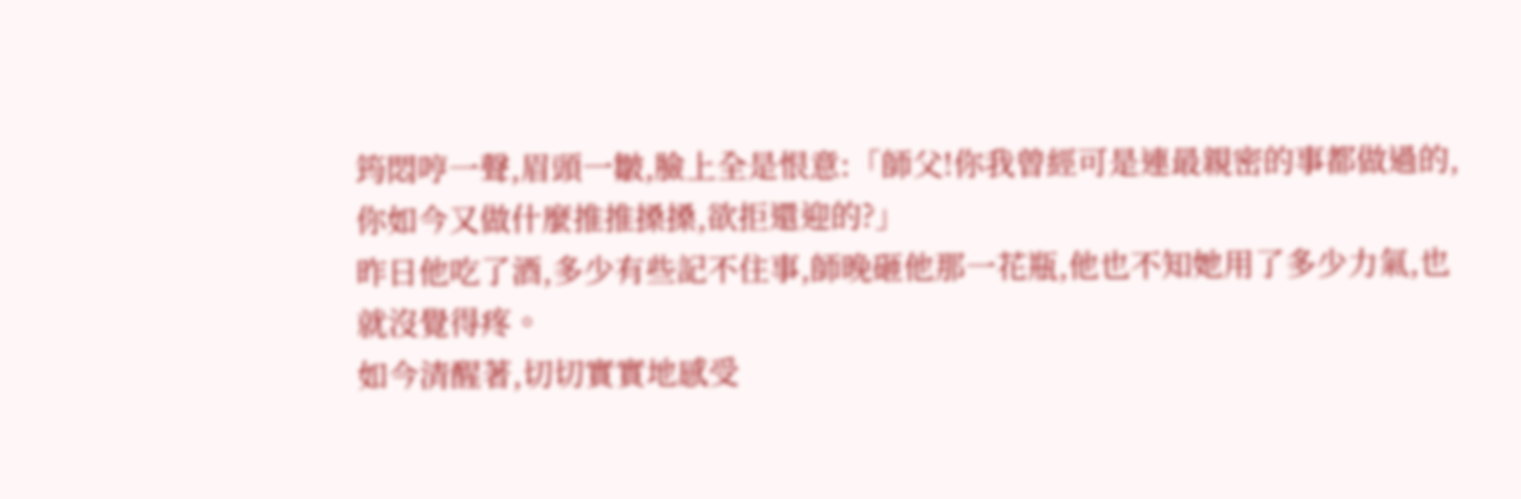筠悶哼一聲,眉頭一皺,臉上全是恨意:「師父!你我曾經可是連最親密的事都做過的,你如今又做什麼推推搡搡,欲拒還迎的?」
昨日他吃了酒,多少有些記不住事,師晚砸他那一花瓶,他也不知她用了多少力氣,也就沒覺得疼。
如今清醒著,切切實實地感受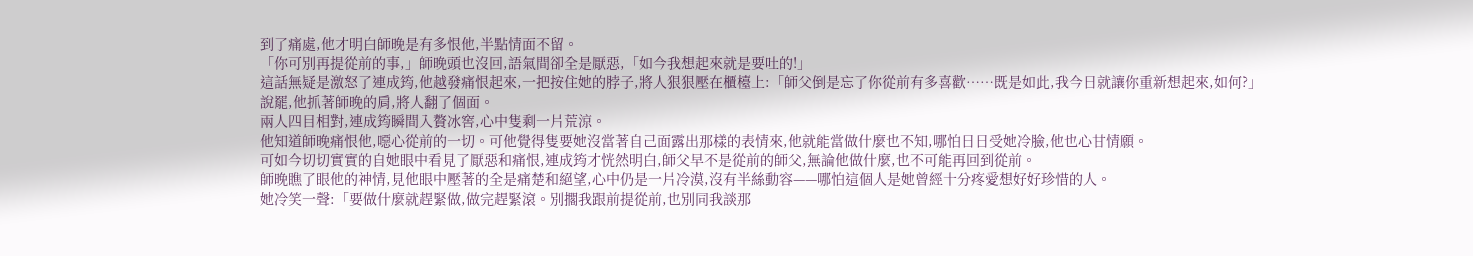到了痛處,他才明白師晚是有多恨他,半點情面不留。
「你可別再提從前的事,」師晚頭也沒回,語氣間卻全是厭惡,「如今我想起來就是要吐的!」
這話無疑是激怒了連成筠,他越發痛恨起來,一把按住她的脖子,將人狠狠壓在櫃檯上:「師父倒是忘了你從前有多喜歡……既是如此,我今日就讓你重新想起來,如何?」
說罷,他抓著師晚的肩,將人翻了個面。
兩人四目相對,連成筠瞬間入贅冰窖,心中隻剩一片荒涼。
他知道師晚痛恨他,噁心從前的一切。可他覺得隻要她沒當著自己面露出那樣的表情來,他就能當做什麼也不知,哪怕日日受她冷臉,他也心甘情願。
可如今切切實實的自她眼中看見了厭惡和痛恨,連成筠才恍然明白,師父早不是從前的師父,無論他做什麼,也不可能再回到從前。
師晚瞧了眼他的神情,見他眼中壓著的全是痛楚和絕望,心中仍是一片冷漠,沒有半絲動容——哪怕這個人是她曾經十分疼愛想好好珍惜的人。
她冷笑一聲:「要做什麼就趕緊做,做完趕緊滾。別擱我跟前提從前,也別同我談那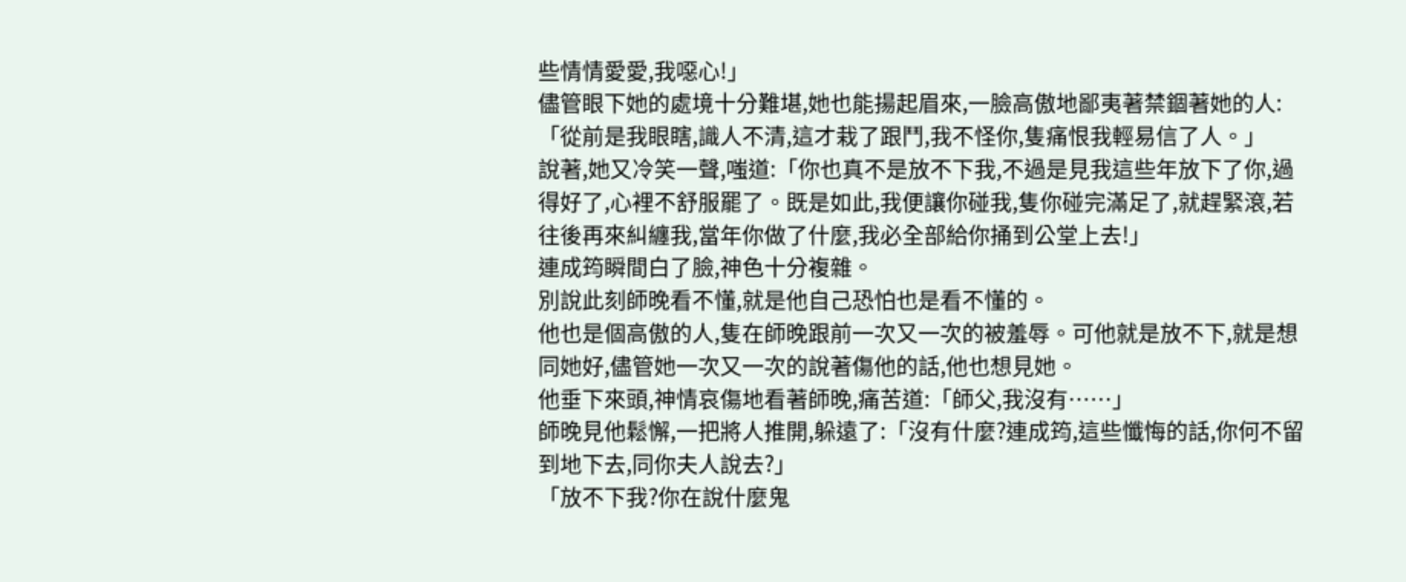些情情愛愛,我噁心!」
儘管眼下她的處境十分難堪,她也能揚起眉來,一臉高傲地鄙夷著禁錮著她的人:「從前是我眼瞎,識人不清,這才栽了跟鬥,我不怪你,隻痛恨我輕易信了人。」
說著,她又冷笑一聲,嗤道:「你也真不是放不下我,不過是見我這些年放下了你,過得好了,心裡不舒服罷了。既是如此,我便讓你碰我,隻你碰完滿足了,就趕緊滾,若往後再來糾纏我,當年你做了什麼,我必全部給你捅到公堂上去!」
連成筠瞬間白了臉,神色十分複雜。
別說此刻師晚看不懂,就是他自己恐怕也是看不懂的。
他也是個高傲的人,隻在師晚跟前一次又一次的被羞辱。可他就是放不下,就是想同她好,儘管她一次又一次的說著傷他的話,他也想見她。
他垂下來頭,神情哀傷地看著師晚,痛苦道:「師父,我沒有……」
師晚見他鬆懈,一把將人推開,躲遠了:「沒有什麼?連成筠,這些懺悔的話,你何不留到地下去,同你夫人說去?」
「放不下我?你在說什麼鬼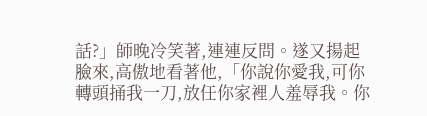話?」師晚冷笑著,連連反問。遂又揚起臉來,高傲地看著他,「你說你愛我,可你轉頭捅我一刀,放任你家裡人羞辱我。你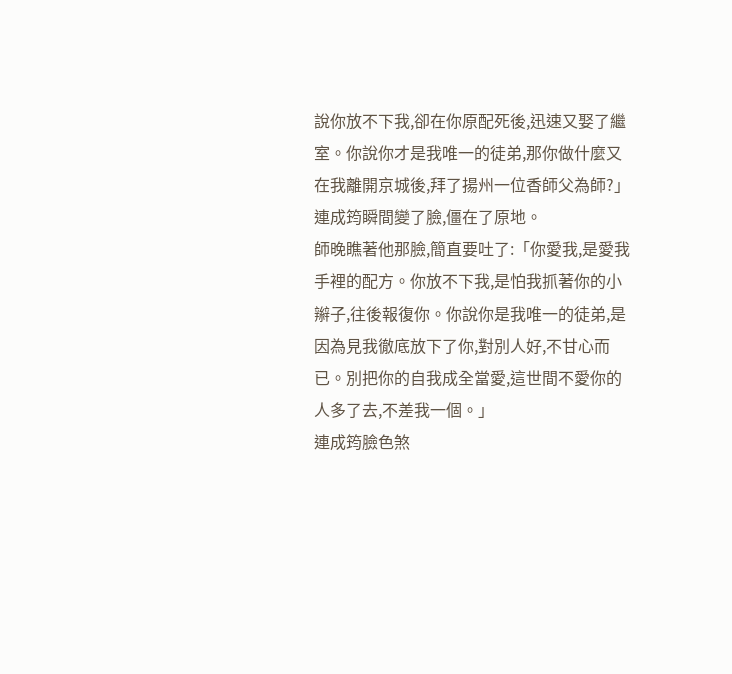說你放不下我,卻在你原配死後,迅速又娶了繼室。你說你才是我唯一的徒弟,那你做什麼又在我離開京城後,拜了揚州一位香師父為師?」
連成筠瞬間變了臉,僵在了原地。
師晚瞧著他那臉,簡直要吐了:「你愛我,是愛我手裡的配方。你放不下我,是怕我抓著你的小辮子,往後報復你。你說你是我唯一的徒弟,是因為見我徹底放下了你,對別人好,不甘心而已。別把你的自我成全當愛,這世間不愛你的人多了去,不差我一個。」
連成筠臉色煞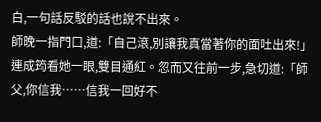白,一句話反駁的話也說不出來。
師晚一指門口,道:「自己滾,別讓我真當著你的面吐出來!」
連成筠看她一眼,雙目通紅。忽而又往前一步,急切道:「師父,你信我……信我一回好不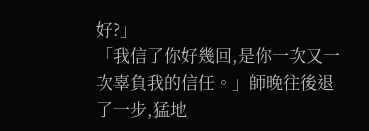好?」
「我信了你好幾回,是你一次又一次辜負我的信任。」師晚往後退了一步,猛地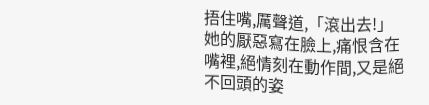捂住嘴,厲聲道,「滾出去!」
她的厭惡寫在臉上,痛恨含在嘴裡,絕情刻在動作間,又是絕不回頭的姿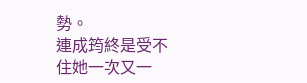勢。
連成筠終是受不住她一次又一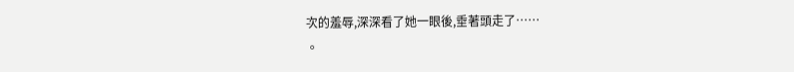次的羞辱,深深看了她一眼後,垂著頭走了……
。